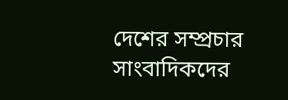দেশের সম্প্রচার সাংবাদিকদের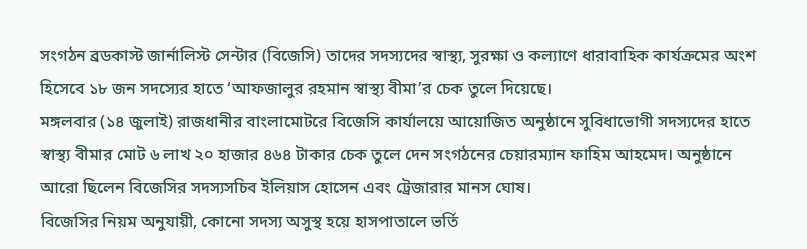সংগঠন ব্রডকাস্ট জার্নালিস্ট সেন্টার (বিজেসি) তাদের সদস্যদের স্বাস্থ্য, সুরক্ষা ও কল্যাণে ধারাবাহিক কার্যক্রমের অংশ হিসেবে ১৮ জন সদস্যের হাতে ‘আফজালুর রহমান স্বাস্থ্য বীমা’র চেক তুলে দিয়েছে।
মঙ্গলবার (১৪ জুলাই) রাজধানীর বাংলামোটরে বিজেসি কার্যালয়ে আয়োজিত অনুষ্ঠানে সুবিধাভোগী সদস্যদের হাতে স্বাস্থ্য বীমার মোট ৬ লাখ ২০ হাজার ৪৬৪ টাকার চেক তুলে দেন সংগঠনের চেয়ারম্যান ফাহিম আহমেদ। অনুষ্ঠানে আরো ছিলেন বিজেসির সদস্যসচিব ইলিয়াস হোসেন এবং ট্রেজারার মানস ঘোষ।
বিজেসির নিয়ম অনুযায়ী, কোনো সদস্য অসুস্থ হয়ে হাসপাতালে ভর্তি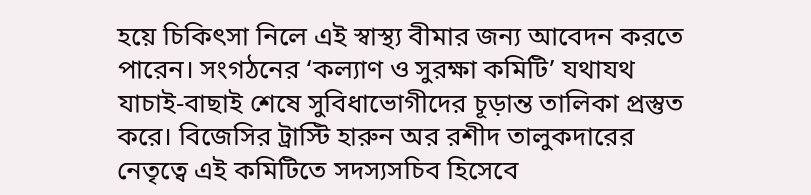হয়ে চিকিৎসা নিলে এই স্বাস্থ্য বীমার জন্য আবেদন করতে পারেন। সংগঠনের ‘কল্যাণ ও সুরক্ষা কমিটি’ যথাযথ যাচাই-বাছাই শেষে সুবিধাভোগীদের চূড়ান্ত তালিকা প্রস্তুত করে। বিজেসির ট্রাস্টি হারুন অর রশীদ তালুকদারের নেতৃত্বে এই কমিটিতে সদস্যসচিব হিসেবে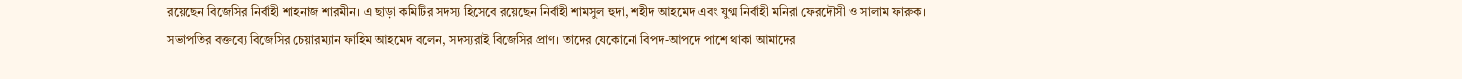রয়েছেন বিজেসির নির্বাহী শাহনাজ শারমীন। এ ছাড়া কমিটির সদস্য হিসেবে রয়েছেন নির্বাহী শামসুল হুদা, শহীদ আহমেদ এবং যুগ্ম নির্বাহী মনিরা ফেরদৌসী ও সালাম ফারুক।
সভাপতির বক্তব্যে বিজেসির চেয়ারম্যান ফাহিম আহমেদ বলেন, সদস্যরাই বিজেসির প্রাণ। তাদের যেকোনো বিপদ-আপদে পাশে থাকা আমাদের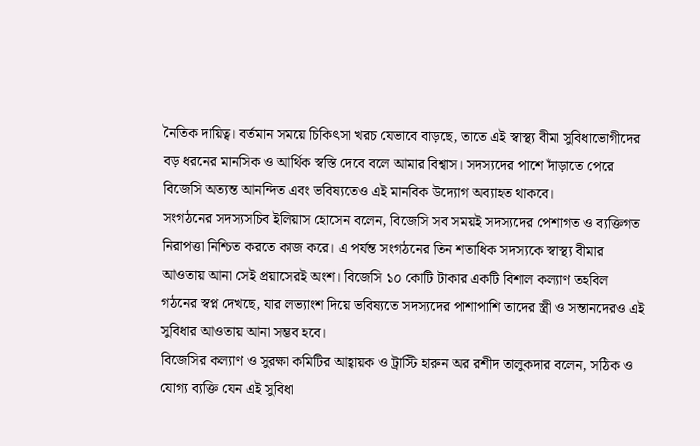নৈতিক দায়িত্ব। বর্তমান সময়ে চিকিৎসা খরচ যেভাবে বাড়ছে, তাতে এই স্বাস্থ্য বীমা সুবিধাভোগীদের বড় ধরনের মানসিক ও আর্থিক স্বস্তি দেবে বলে আমার বিশ্বাস। সদস্যদের পাশে দাঁড়াতে পেরে বিজেসি অত্যন্ত আনন্দিত এবং ভবিষ্যতেও এই মানবিক উদ্যোগ অব্যাহত থাকবে।
সংগঠনের সদস্যসচিব ইলিয়াস হোসেন বলেন, বিজেসি সব সময়ই সদস্যদের পেশাগত ও ব্যক্তিগত নিরাপত্তা নিশ্চিত করতে কাজ করে। এ পর্যন্ত সংগঠনের তিন শতাধিক সদস্যকে স্বাস্থ্য বীমার আওতায় আনা সেই প্রয়াসেরই অংশ। বিজেসি ১০ কোটি টাকার একটি বিশাল কল্যাণ তহবিল গঠনের স্বপ্ন দেখছে, যার লভ্যাংশ দিয়ে ভবিষ্যতে সদস্যদের পাশাপাশি তাদের স্ত্রী ও সন্তানদেরও এই সুবিধার আওতায় আনা সম্ভব হবে।
বিজেসির কল্যাণ ও সুরক্ষা কমিটির আহ্বায়ক ও ট্রাস্টি হারুন অর রশীদ তালুকদার বলেন, সঠিক ও যোগ্য ব্যক্তি যেন এই সুবিধা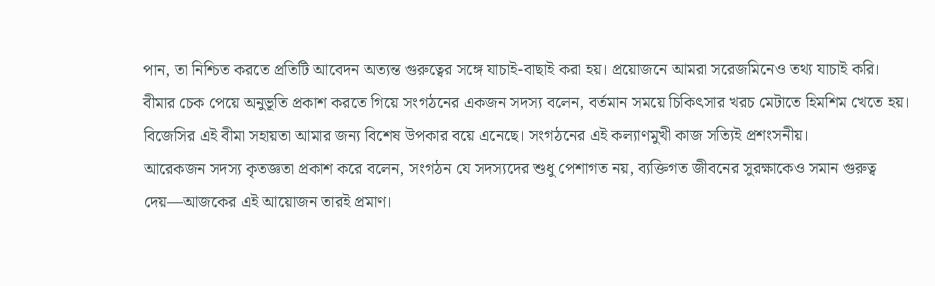পান, তা নিশ্চিত করতে প্রতিটি আবেদন অত্যন্ত গুরুত্বের সঙ্গে যাচাই-বাছাই করা হয়। প্রয়োজনে আমরা সরেজমিনেও তথ্য যাচাই করি।
বীমার চেক পেয়ে অনুভূতি প্রকাশ করতে গিয়ে সংগঠনের একজন সদস্য বলেন, বর্তমান সময়ে চিকিৎসার খরচ মেটাতে হিমশিম খেতে হয়। বিজেসির এই বীমা সহায়তা আমার জন্য বিশেষ উপকার বয়ে এনেছে। সংগঠনের এই কল্যাণমুখী কাজ সত্যিই প্রশংসনীয়।
আরেকজন সদস্য কৃতজ্ঞতা প্রকাশ করে বলেন, সংগঠন যে সদস্যদের শুধু পেশাগত নয়, ব্যক্তিগত জীবনের সুরক্ষাকেও সমান গুরুত্ব দেয়—আজকের এই আয়োজন তারই প্রমাণ।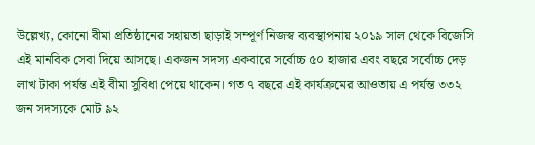উল্লেখ্য, কোনো বীমা প্রতিষ্ঠানের সহায়তা ছাড়াই সম্পূর্ণ নিজস্ব ব্যবস্থাপনায় ২০১৯ সাল থেকে বিজেসি এই মানবিক সেবা দিয়ে আসছে। একজন সদস্য একবারে সর্বোচ্চ ৫০ হাজার এবং বছরে সর্বোচ্চ দেড় লাখ টাকা পর্যন্ত এই বীমা সুবিধা পেয়ে থাকেন। গত ৭ বছরে এই কার্যক্রমের আওতায় এ পর্যন্ত ৩৩২ জন সদস্যকে মোট ৯২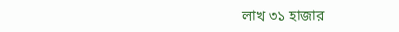লাখ ৩১ হাজার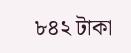৮৪২ টাকা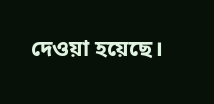দেওয়া হয়েছে।